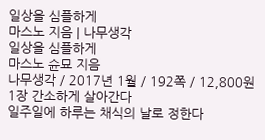일상을 심플하게
마스노 지음 | 나무생각
일상을 심플하게
마스노 슌묘 지음
나무생각 / 2017년 1월 / 192쪽 / 12,800원
1장 간소하게 살아간다
일주일에 하루는 채식의 날로 정한다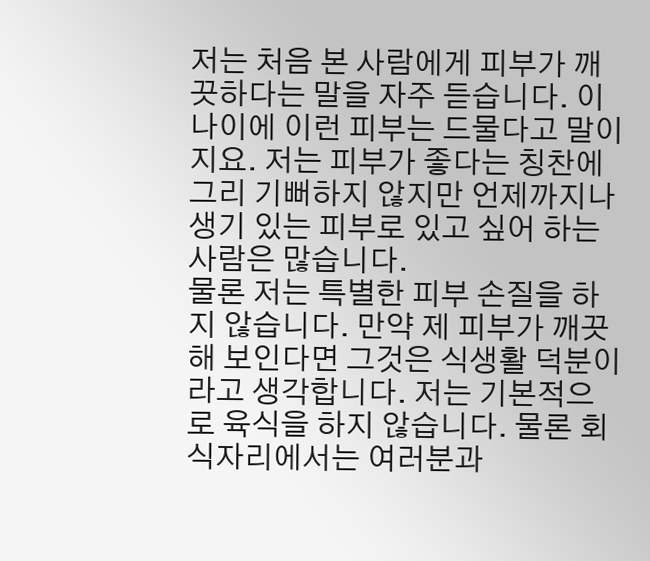저는 처음 본 사람에게 피부가 깨끗하다는 말을 자주 듣습니다. 이 나이에 이런 피부는 드물다고 말이지요. 저는 피부가 좋다는 칭찬에 그리 기뻐하지 않지만 언제까지나 생기 있는 피부로 있고 싶어 하는 사람은 많습니다.
물론 저는 특별한 피부 손질을 하지 않습니다. 만약 제 피부가 깨끗해 보인다면 그것은 식생활 덕분이라고 생각합니다. 저는 기본적으로 육식을 하지 않습니다. 물론 회식자리에서는 여러분과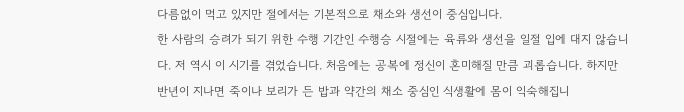다름없이 먹고 있지만 절에서는 기본적으로 채소와 생선이 중심입니다.
한 사람의 승려가 되기 위한 수행 기간인 수행승 시절에는 육류와 생선을 일절 입에 대지 않습니다. 저 역시 이 시기를 겪었습니다. 처음에는 공복에 정신이 혼미해질 만큼 괴롭습니다. 하지만 반년이 지나면 죽이나 보리가 든 밥과 약간의 채소 중심인 식생활에 몸이 익숙해집니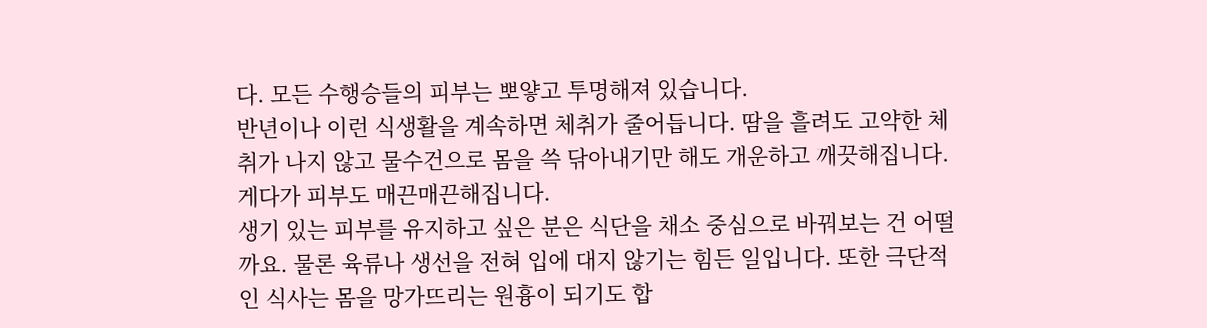다. 모든 수행승들의 피부는 뽀얗고 투명해져 있습니다.
반년이나 이런 식생활을 계속하면 체취가 줄어듭니다. 땀을 흘려도 고약한 체취가 나지 않고 물수건으로 몸을 쓱 닦아내기만 해도 개운하고 깨끗해집니다. 게다가 피부도 매끈매끈해집니다.
생기 있는 피부를 유지하고 싶은 분은 식단을 채소 중심으로 바꿔보는 건 어떨까요. 물론 육류나 생선을 전혀 입에 대지 않기는 힘든 일입니다. 또한 극단적인 식사는 몸을 망가뜨리는 원흉이 되기도 합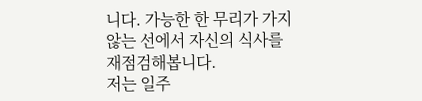니다. 가능한 한 무리가 가지 않는 선에서 자신의 식사를 재점검해봅니다.
저는 일주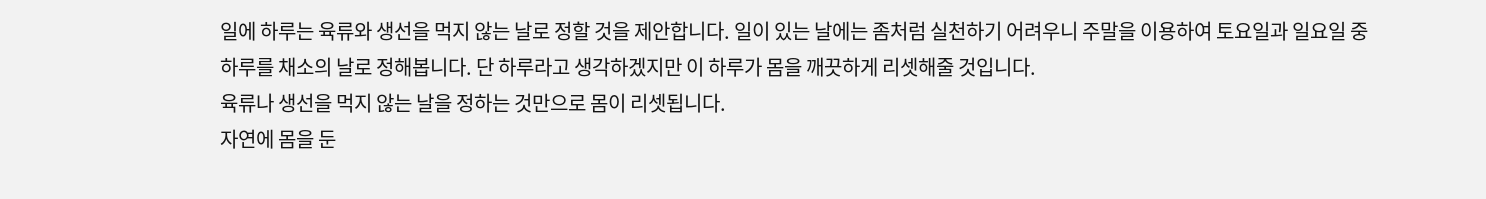일에 하루는 육류와 생선을 먹지 않는 날로 정할 것을 제안합니다. 일이 있는 날에는 좀처럼 실천하기 어려우니 주말을 이용하여 토요일과 일요일 중 하루를 채소의 날로 정해봅니다. 단 하루라고 생각하겠지만 이 하루가 몸을 깨끗하게 리셋해줄 것입니다.
육류나 생선을 먹지 않는 날을 정하는 것만으로 몸이 리셋됩니다.
자연에 몸을 둔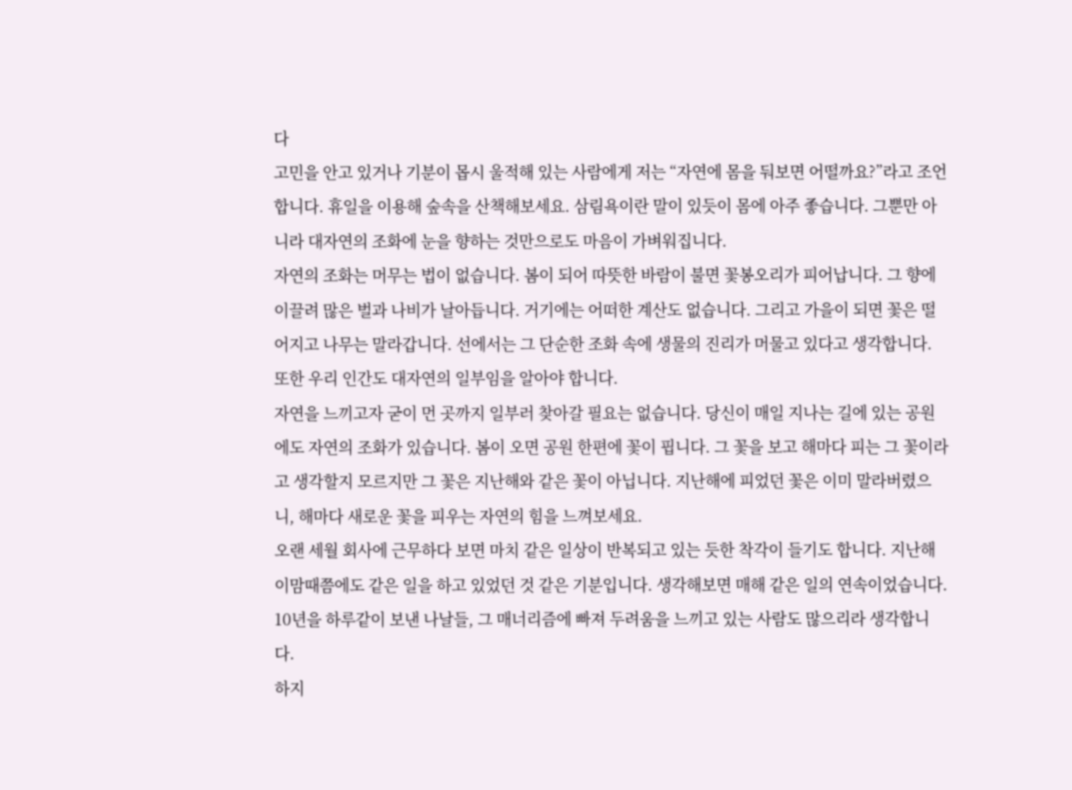다
고민을 안고 있거나 기분이 몹시 울적해 있는 사람에게 저는 “자연에 몸을 둬보면 어떨까요?”라고 조언합니다. 휴일을 이용해 숲속을 산책해보세요. 삼림욕이란 말이 있듯이 몸에 아주 좋습니다. 그뿐만 아니라 대자연의 조화에 눈을 향하는 것만으로도 마음이 가벼워집니다.
자연의 조화는 머무는 법이 없습니다. 봄이 되어 따뜻한 바람이 불면 꽃봉오리가 피어납니다. 그 향에 이끌려 많은 벌과 나비가 날아듭니다. 거기에는 어떠한 계산도 없습니다. 그리고 가을이 되면 꽃은 떨어지고 나무는 말라갑니다. 선에서는 그 단순한 조화 속에 생물의 진리가 머물고 있다고 생각합니다.
또한 우리 인간도 대자연의 일부임을 알아야 합니다.
자연을 느끼고자 굳이 먼 곳까지 일부러 찾아갈 필요는 없습니다. 당신이 매일 지나는 길에 있는 공원에도 자연의 조화가 있습니다. 봄이 오면 공원 한편에 꽃이 핍니다. 그 꽃을 보고 해마다 피는 그 꽃이라고 생각할지 모르지만 그 꽃은 지난해와 같은 꽃이 아닙니다. 지난해에 피었던 꽃은 이미 말라버렸으니, 해마다 새로운 꽃을 피우는 자연의 힘을 느껴보세요.
오랜 세월 회사에 근무하다 보면 마치 같은 일상이 반복되고 있는 듯한 착각이 들기도 합니다. 지난해 이맘때쯤에도 같은 일을 하고 있었던 것 같은 기분입니다. 생각해보면 매해 같은 일의 연속이었습니다. 10년을 하루같이 보낸 나날들, 그 매너리즘에 빠져 두려움을 느끼고 있는 사람도 많으리라 생각합니다.
하지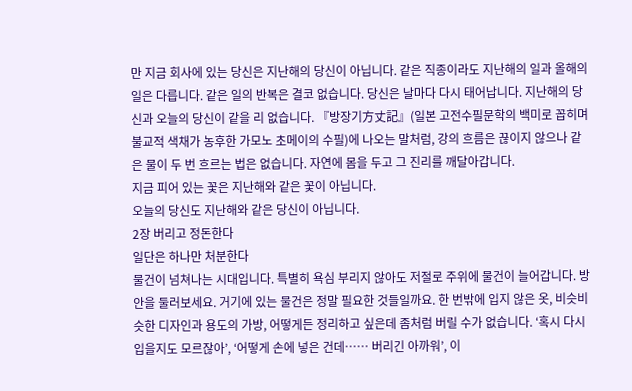만 지금 회사에 있는 당신은 지난해의 당신이 아닙니다. 같은 직종이라도 지난해의 일과 올해의 일은 다릅니다. 같은 일의 반복은 결코 없습니다. 당신은 날마다 다시 태어납니다. 지난해의 당신과 오늘의 당신이 같을 리 없습니다. 『방장기方丈記』(일본 고전수필문학의 백미로 꼽히며 불교적 색채가 농후한 가모노 초메이의 수필)에 나오는 말처럼, 강의 흐름은 끊이지 않으나 같은 물이 두 번 흐르는 법은 없습니다. 자연에 몸을 두고 그 진리를 깨달아갑니다.
지금 피어 있는 꽃은 지난해와 같은 꽃이 아닙니다.
오늘의 당신도 지난해와 같은 당신이 아닙니다.
2장 버리고 정돈한다
일단은 하나만 처분한다
물건이 넘쳐나는 시대입니다. 특별히 욕심 부리지 않아도 저절로 주위에 물건이 늘어갑니다. 방 안을 둘러보세요. 거기에 있는 물건은 정말 필요한 것들일까요. 한 번밖에 입지 않은 옷, 비슷비슷한 디자인과 용도의 가방, 어떻게든 정리하고 싶은데 좀처럼 버릴 수가 없습니다. ‘혹시 다시 입을지도 모르잖아’, ‘어떻게 손에 넣은 건데…… 버리긴 아까워’, 이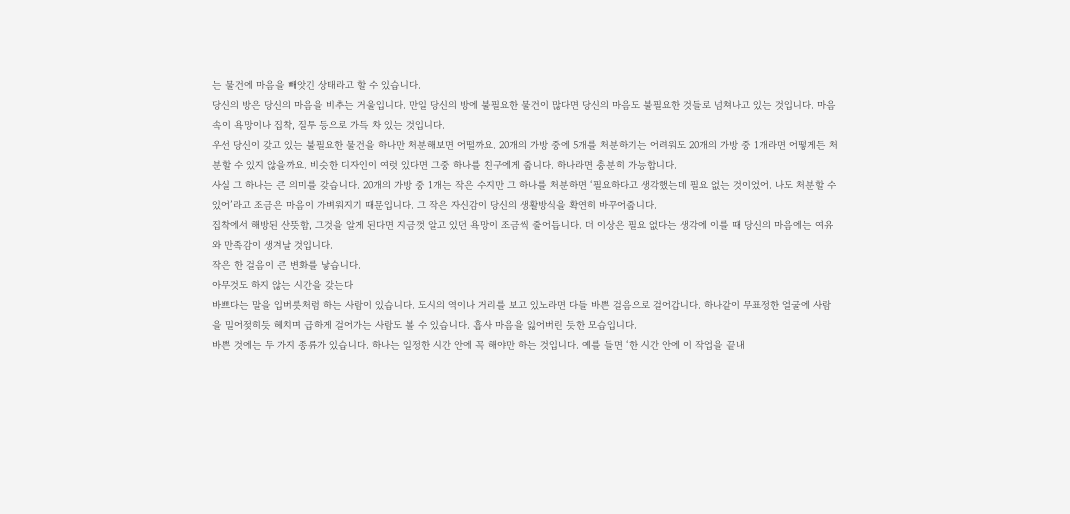는 물건에 마음을 빼앗긴 상태라고 할 수 있습니다.
당신의 방은 당신의 마음을 비추는 거울입니다. 만일 당신의 방에 불필요한 물건이 많다면 당신의 마음도 불필요한 것들로 넘쳐나고 있는 것입니다. 마음속이 욕망이나 집착, 질투 등으로 가득 차 있는 것입니다.
우선 당신이 갖고 있는 불필요한 물건을 하나만 처분해보면 어떨까요. 20개의 가방 중에 5개를 처분하기는 어려워도 20개의 가방 중 1개라면 어떻게든 처분할 수 있지 않을까요. 비슷한 디자인이 여럿 있다면 그중 하나를 친구에게 줍니다. 하나라면 충분히 가능합니다.
사실 그 하나는 큰 의미를 갖습니다. 20개의 가방 중 1개는 작은 수지만 그 하나를 처분하면 ‘필요하다고 생각했는데 필요 없는 것이었어. 나도 처분할 수 있어’라고 조금은 마음이 가벼워지기 때문입니다. 그 작은 자신감이 당신의 생활방식을 확연히 바꾸어줍니다.
집착에서 해방된 산뜻함, 그것을 알게 된다면 지금껏 알고 있던 욕망이 조금씩 줄어듭니다. 더 이상은 필요 없다는 생각에 이를 때 당신의 마음에는 여유와 만족감이 생겨날 것입니다.
작은 한 걸음이 큰 변화를 낳습니다.
아무것도 하지 않는 시간을 갖는다
바쁘다는 말을 입버릇처럼 하는 사람이 있습니다. 도시의 역이나 거리를 보고 있노라면 다들 바쁜 걸음으로 걸어갑니다. 하나같이 무표정한 얼굴에 사람을 밀어젖히듯 헤치며 급하게 걸어가는 사람도 볼 수 있습니다. 흡사 마음을 잃어버린 듯한 모습입니다.
바쁜 것에는 두 가지 종류가 있습니다. 하나는 일정한 시간 안에 꼭 해야만 하는 것입니다. 예를 들면 ‘한 시간 안에 이 작업을 끝내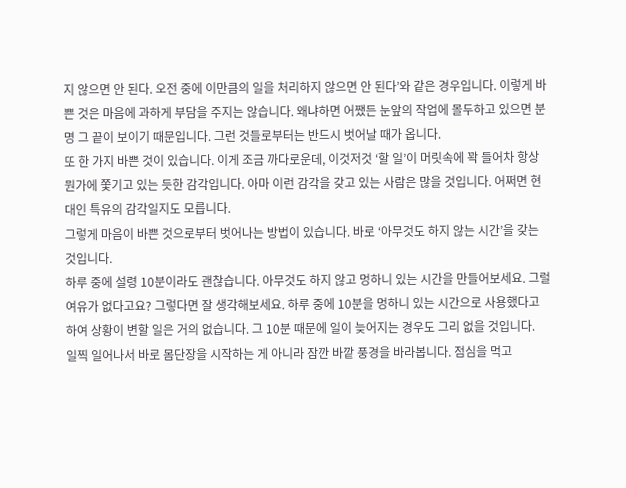지 않으면 안 된다. 오전 중에 이만큼의 일을 처리하지 않으면 안 된다’와 같은 경우입니다. 이렇게 바쁜 것은 마음에 과하게 부담을 주지는 않습니다. 왜냐하면 어쨌든 눈앞의 작업에 몰두하고 있으면 분명 그 끝이 보이기 때문입니다. 그런 것들로부터는 반드시 벗어날 때가 옵니다.
또 한 가지 바쁜 것이 있습니다. 이게 조금 까다로운데, 이것저것 ‘할 일’이 머릿속에 꽉 들어차 항상 뭔가에 쫓기고 있는 듯한 감각입니다. 아마 이런 감각을 갖고 있는 사람은 많을 것입니다. 어쩌면 현대인 특유의 감각일지도 모릅니다.
그렇게 마음이 바쁜 것으로부터 벗어나는 방법이 있습니다. 바로 ‘아무것도 하지 않는 시간’을 갖는 것입니다.
하루 중에 설령 10분이라도 괜찮습니다. 아무것도 하지 않고 멍하니 있는 시간을 만들어보세요. 그럴 여유가 없다고요? 그렇다면 잘 생각해보세요. 하루 중에 10분을 멍하니 있는 시간으로 사용했다고 하여 상황이 변할 일은 거의 없습니다. 그 10분 때문에 일이 늦어지는 경우도 그리 없을 것입니다.
일찍 일어나서 바로 몸단장을 시작하는 게 아니라 잠깐 바깥 풍경을 바라봅니다. 점심을 먹고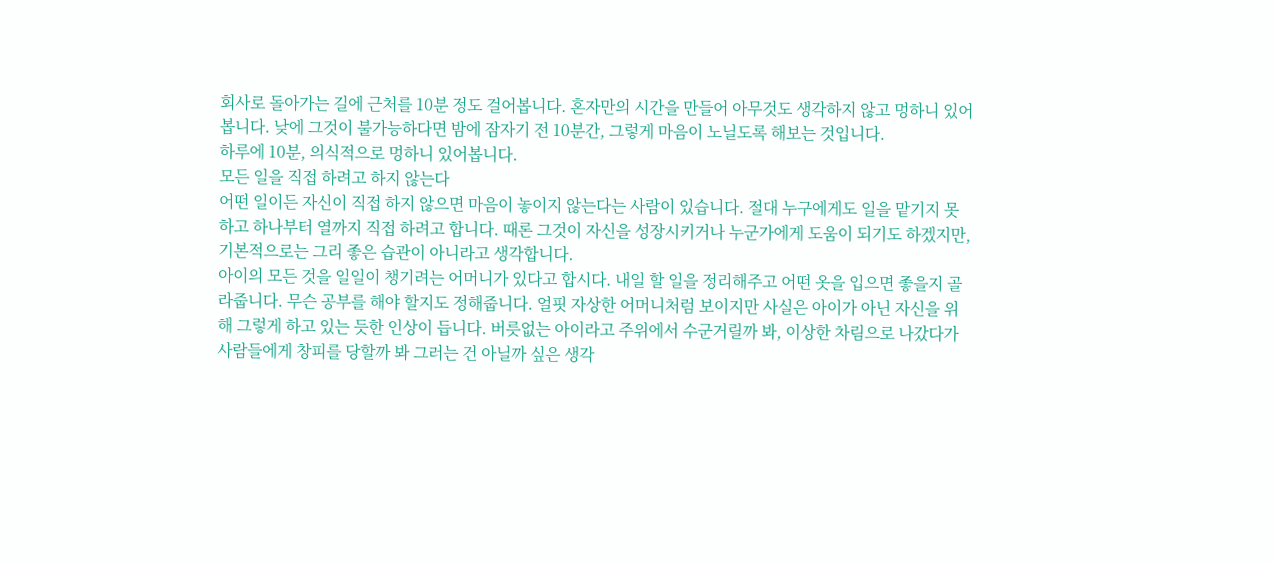회사로 돌아가는 길에 근처를 10분 정도 걸어봅니다. 혼자만의 시간을 만들어 아무것도 생각하지 않고 멍하니 있어 봅니다. 낮에 그것이 불가능하다면 밤에 잠자기 전 10분간, 그렇게 마음이 노닐도록 해보는 것입니다.
하루에 10분, 의식적으로 멍하니 있어봅니다.
모든 일을 직접 하려고 하지 않는다
어떤 일이든 자신이 직접 하지 않으면 마음이 놓이지 않는다는 사람이 있습니다. 절대 누구에게도 일을 맡기지 못하고 하나부터 열까지 직접 하려고 합니다. 때론 그것이 자신을 성장시키거나 누군가에게 도움이 되기도 하겠지만, 기본적으로는 그리 좋은 습관이 아니라고 생각합니다.
아이의 모든 것을 일일이 챙기려는 어머니가 있다고 합시다. 내일 할 일을 정리해주고 어떤 옷을 입으면 좋을지 골라줍니다. 무슨 공부를 해야 할지도 정해줍니다. 얼핏 자상한 어머니처럼 보이지만 사실은 아이가 아닌 자신을 위해 그렇게 하고 있는 듯한 인상이 듭니다. 버릇없는 아이라고 주위에서 수군거릴까 봐, 이상한 차림으로 나갔다가 사람들에게 창피를 당할까 봐 그러는 건 아닐까 싶은 생각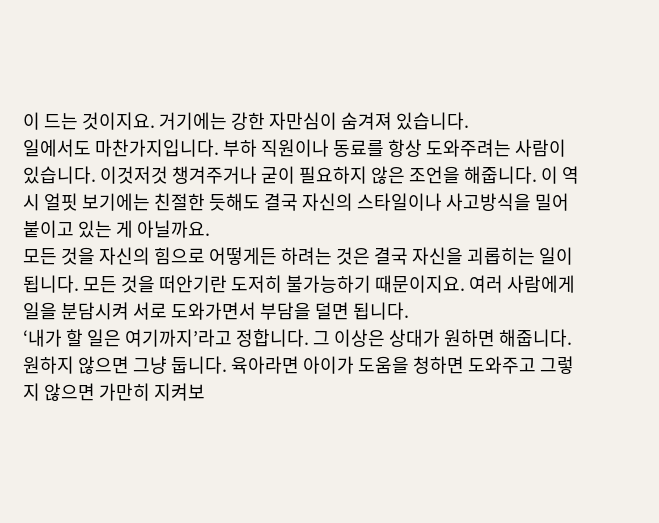이 드는 것이지요. 거기에는 강한 자만심이 숨겨져 있습니다.
일에서도 마찬가지입니다. 부하 직원이나 동료를 항상 도와주려는 사람이 있습니다. 이것저것 챙겨주거나 굳이 필요하지 않은 조언을 해줍니다. 이 역시 얼핏 보기에는 친절한 듯해도 결국 자신의 스타일이나 사고방식을 밀어붙이고 있는 게 아닐까요.
모든 것을 자신의 힘으로 어떻게든 하려는 것은 결국 자신을 괴롭히는 일이 됩니다. 모든 것을 떠안기란 도저히 불가능하기 때문이지요. 여러 사람에게 일을 분담시켜 서로 도와가면서 부담을 덜면 됩니다.
‘내가 할 일은 여기까지’라고 정합니다. 그 이상은 상대가 원하면 해줍니다. 원하지 않으면 그냥 둡니다. 육아라면 아이가 도움을 청하면 도와주고 그렇지 않으면 가만히 지켜보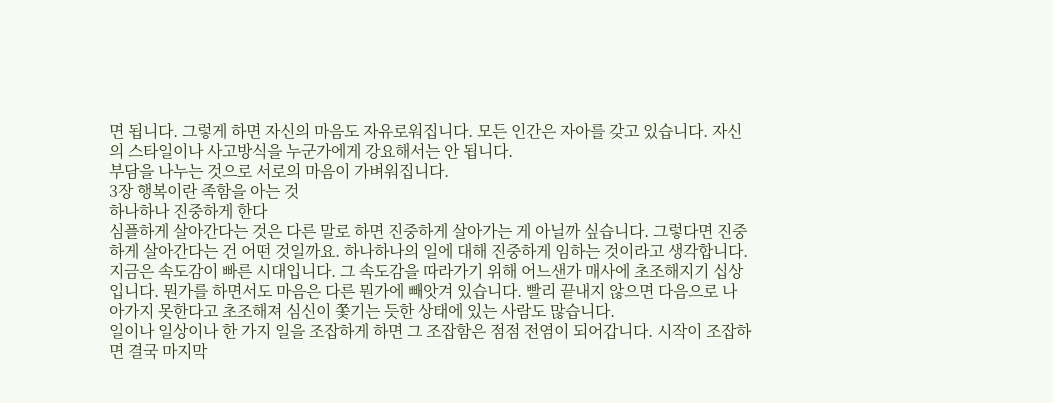면 됩니다. 그렇게 하면 자신의 마음도 자유로워집니다. 모든 인간은 자아를 갖고 있습니다. 자신의 스타일이나 사고방식을 누군가에게 강요해서는 안 됩니다.
부담을 나누는 것으로 서로의 마음이 가벼워집니다.
3장 행복이란 족함을 아는 것
하나하나 진중하게 한다
심플하게 살아간다는 것은 다른 말로 하면 진중하게 살아가는 게 아닐까 싶습니다. 그렇다면 진중하게 살아간다는 건 어떤 것일까요. 하나하나의 일에 대해 진중하게 임하는 것이라고 생각합니다.
지금은 속도감이 빠른 시대입니다. 그 속도감을 따라가기 위해 어느샌가 매사에 초조해지기 십상입니다. 뭔가를 하면서도 마음은 다른 뭔가에 빼앗겨 있습니다. 빨리 끝내지 않으면 다음으로 나아가지 못한다고 초조해져 심신이 쫓기는 듯한 상태에 있는 사람도 많습니다.
일이나 일상이나 한 가지 일을 조잡하게 하면 그 조잡함은 점점 전염이 되어갑니다. 시작이 조잡하면 결국 마지막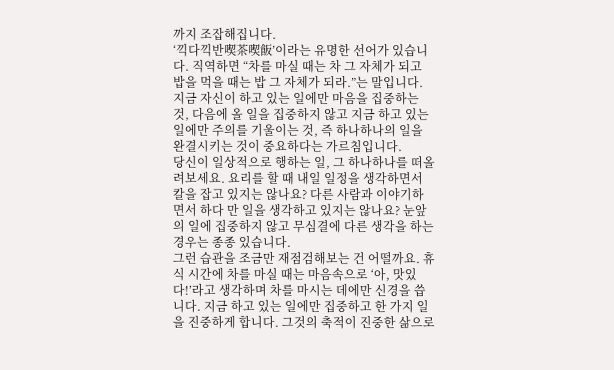까지 조잡해집니다.
‘끽다끽반喫茶喫飯’이라는 유명한 선어가 있습니다. 직역하면 “차를 마실 때는 차 그 자체가 되고 밥을 먹을 때는 밥 그 자체가 되라.”는 말입니다. 지금 자신이 하고 있는 일에만 마음을 집중하는 것, 다음에 올 일을 집중하지 않고 지금 하고 있는 일에만 주의를 기울이는 것, 즉 하나하나의 일을 완결시키는 것이 중요하다는 가르침입니다.
당신이 일상적으로 행하는 일, 그 하나하나를 떠올려보세요. 요리를 할 때 내일 일정을 생각하면서 칼을 잡고 있지는 않나요? 다른 사람과 이야기하면서 하다 만 일을 생각하고 있지는 않나요? 눈앞의 일에 집중하지 않고 무심결에 다른 생각을 하는 경우는 종종 있습니다.
그런 습관을 조금만 재점검해보는 건 어떨까요. 휴식 시간에 차를 마실 때는 마음속으로 ‘아, 맛있다!’라고 생각하며 차를 마시는 데에만 신경을 씁니다. 지금 하고 있는 일에만 집중하고 한 가지 일을 진중하게 합니다. 그것의 축적이 진중한 삶으로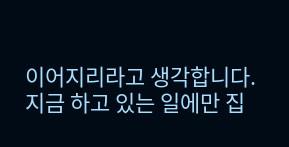이어지리라고 생각합니다.
지금 하고 있는 일에만 집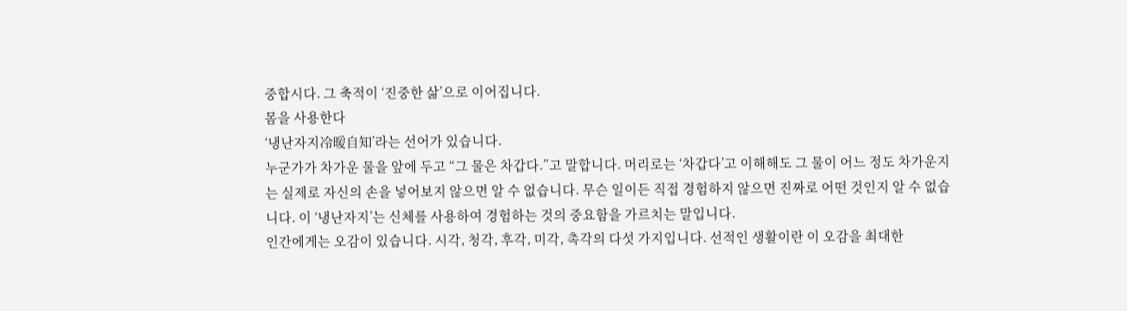중합시다. 그 축적이 ‘진중한 삶’으로 이어집니다.
몸을 사용한다
‘냉난자지冷暖自知’라는 선어가 있습니다.
누군가가 차가운 물을 앞에 두고 “그 물은 차갑다.”고 말합니다. 머리로는 ‘차갑다’고 이해해도 그 물이 어느 정도 차가운지는 실제로 자신의 손을 넣어보지 않으면 알 수 없습니다. 무슨 일이든 직접 경험하지 않으면 진짜로 어떤 것인지 알 수 없습니다. 이 ‘냉난자지’는 신체를 사용하여 경험하는 것의 중요함을 가르치는 말입니다.
인간에게는 오감이 있습니다. 시각, 청각, 후각, 미각, 촉각의 다섯 가지입니다. 선적인 생활이란 이 오감을 최대한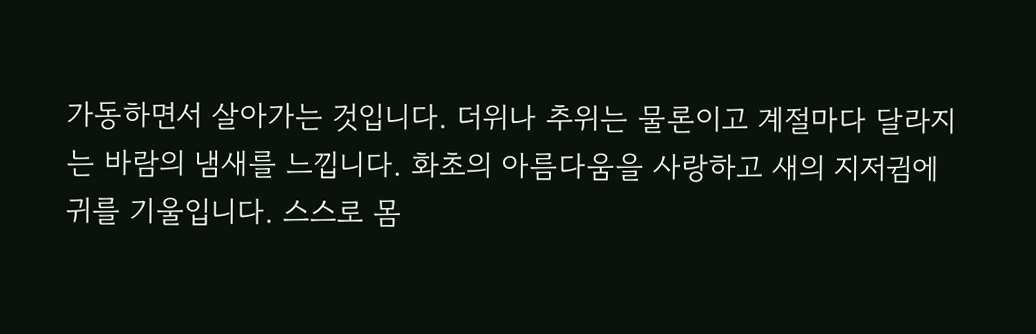가동하면서 살아가는 것입니다. 더위나 추위는 물론이고 계절마다 달라지는 바람의 냄새를 느낍니다. 화초의 아름다움을 사랑하고 새의 지저귐에 귀를 기울입니다. 스스로 몸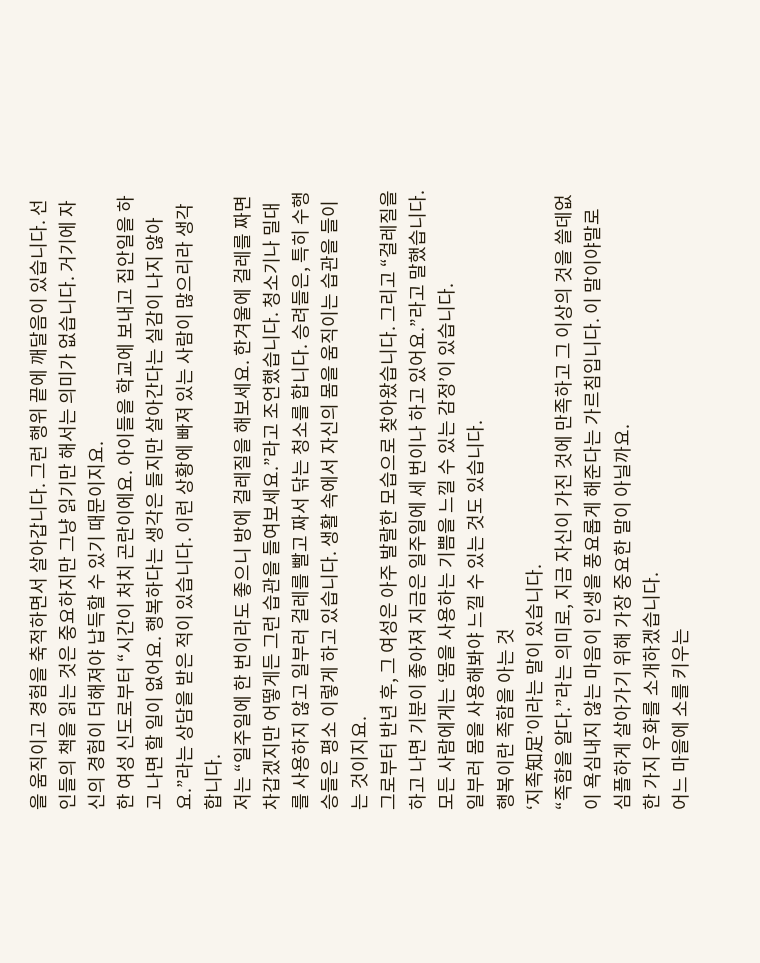을 움직이고 경험을 축적하면서 살아갑니다. 그런 행위 끝에 깨달음이 있습니다. 선인들의 책을 읽는 것은 중요하지만 그냥 읽기만 해서는 의미가 없습니다. 거기에 자신의 경험이 더해져야 납득할 수 있기 때문이지요.
한 여성 신도로부터 “시간이 처치 곤란이에요. 아이들을 학교에 보내고 집안일을 하고 나면 할 일이 없어요. 행복하다는 생각은 들지만 살아간다는 실감이 나지 않아요.”라는 상담을 받은 적이 있습니다. 이런 상황에 빠져 있는 사람이 많으리라 생각합니다.
저는 “일주일에 한 번이라도 좋으니 방에 걸레질을 해보세요. 한겨울에 걸레를 짜면 차갑겠지만 어떻게든 그런 습관을 들여보세요.”라고 조언했습니다. 청소기나 밀대를 사용하지 않고 일부러 걸레를 빨고 짜서 닦는 청소를 합니다. 승려들은, 특히 수행승들은 평소 이렇게 하고 있습니다. 생활 속에서 자신의 몸을 움직이는 습관을 들이는 것이지요.
그로부터 반년 후, 그 여성은 아주 발랄한 모습으로 찾아왔습니다. 그리고 “걸레질을 하고 나면 기분이 좋아져 지금은 일주일에 세 번이나 하고 있어요.”라고 말했습니다. 모든 사람에게는 ‘몸을 사용하는 기쁨을 느낄 수 있는 감정’이 있습니다.
일부러 몸을 사용해봐야 느낄 수 있는 것도 있습니다.
행복이란 족함을 아는 것
‘지족知足’이라는 말이 있습니다.
“족함을 알다.”라는 의미로, 지금 자신이 가진 것에 만족하고 그 이상의 것을 쓸데없이 욕심내지 않는 마음이 인생을 풍요롭게 해준다는 가르침입니다. 이 말이야말로 심플하게 살아가기 위해 가장 중요한 말이 아닐까요.
한 가지 우화를 소개하겠습니다.
어느 마을에 소를 키우는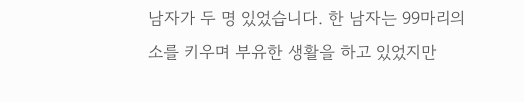남자가 두 명 있었습니다. 한 남자는 99마리의 소를 키우며 부유한 생활을 하고 있었지만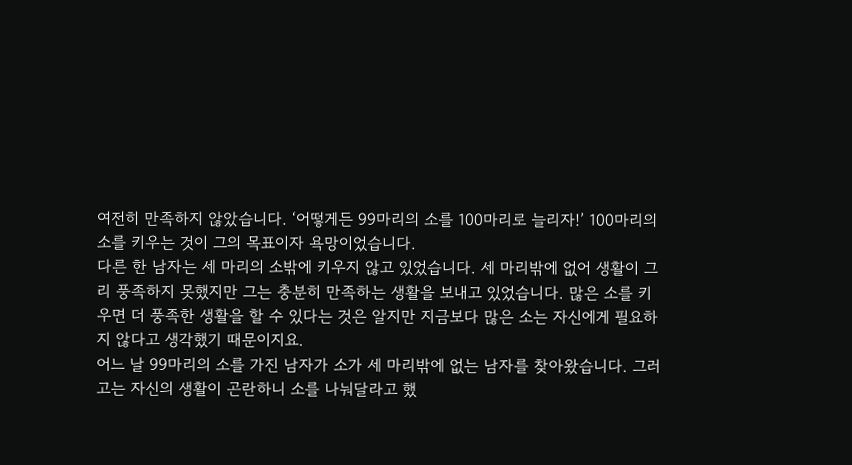여전히 만족하지 않았습니다. ‘어떻게든 99마리의 소를 100마리로 늘리자!’ 100마리의 소를 키우는 것이 그의 목표이자 욕망이었습니다.
다른 한 남자는 세 마리의 소밖에 키우지 않고 있었습니다. 세 마리밖에 없어 생활이 그리 풍족하지 못했지만 그는 충분히 만족하는 생활을 보내고 있었습니다. 많은 소를 키우면 더 풍족한 생활을 할 수 있다는 것은 알지만 지금보다 많은 소는 자신에게 필요하지 않다고 생각했기 때문이지요.
어느 날 99마리의 소를 가진 남자가 소가 세 마리밖에 없는 남자를 찾아왔습니다. 그러고는 자신의 생활이 곤란하니 소를 나눠달라고 했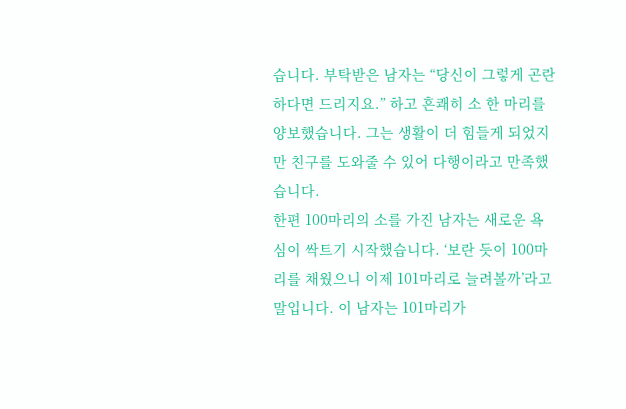습니다. 부탁받은 남자는 “당신이 그렇게 곤란하다면 드리지요.” 하고 흔쾌히 소 한 마리를 양보했습니다. 그는 생활이 더 힘들게 되었지만 친구를 도와줄 수 있어 다행이라고 만족했습니다.
한편 100마리의 소를 가진 남자는 새로운 욕심이 싹트기 시작했습니다. ‘보란 듯이 100마리를 채웠으니 이제 101마리로 늘려볼까’라고 말입니다. 이 남자는 101마리가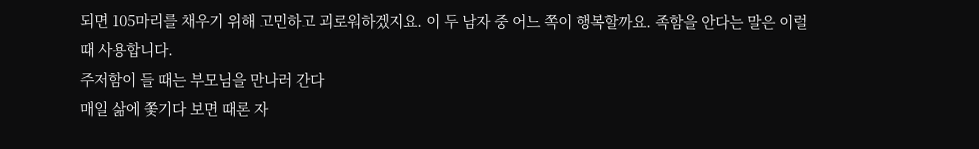되면 105마리를 채우기 위해 고민하고 괴로워하겠지요. 이 두 남자 중 어느 쪽이 행복할까요. 족함을 안다는 말은 이럴 때 사용합니다.
주저함이 들 때는 부모님을 만나러 간다
매일 삶에 쫓기다 보면 때론 자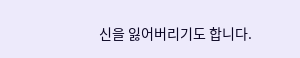신을 잃어버리기도 합니다.